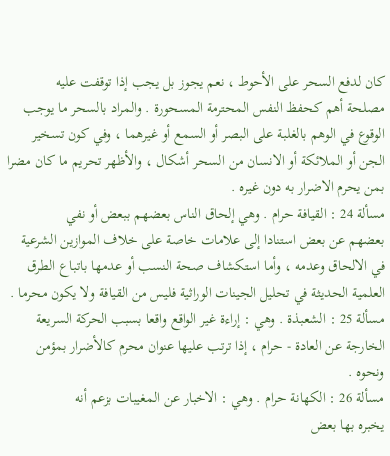كان لدفع السحر على الأحوط ، نعم يجوز بل يجب إذا توقفت عليه
مصلحة أهم كحفظ النفس المحترمة المسحورة . والمراد بالسحر ما يوجب
الوقوع في الوهم بالغلبة على البصر أو السمع أو غيرهما ، وفي كون تسخير
الجن أو الملائكة أو الانسان من السحر أشكال ، والأظهر تحريم ما كان مضرا
بمن يحرم الاضرار به دون غيره .
مسألة 24 : القيافة حرام . وهي إلحاق الناس بعضهم ببعض أو نفي
بعضهم عن بعض استنادا إلى علامات خاصة على خلاف الموازين الشرعية
في الالحاق وعدمه ، وأما استكشاف صحة النسب أو عدمها باتباع الطرق
العلمية الحديثة في تحليل الجينات الوراثية فليس من القيافة ولا يكون محرما .
مسألة 25 : الشعبذة . وهي : إراءة غير الواقع واقعا بسبب الحركة السريعة
الخارجة عن العادة - حرام ، إذا ترتب عليها عنوان محرم كالأضرار بمؤمن ونحوه .
مسألة 26 : الكهانة حرام . وهي : الاخبار عن المغيبات بزعم أنه
يخبره بها بعض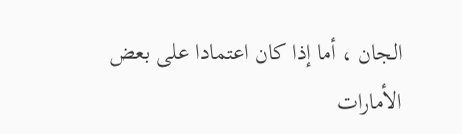الجان ، أما إذا كان اعتمادا على بعض الأمارات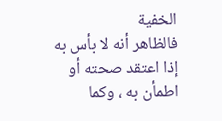الخفية
فالظاهر أنه لا بأس به إذا اعتقد صحته أو اطمأن به ، وكما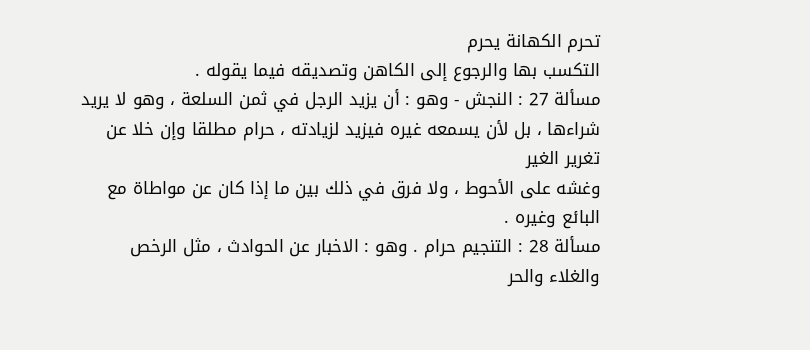تحرم الكهانة يحرم
التكسب بها والرجوع إلى الكاهن وتصديقه فيما يقوله .
مسألة 27 : النجش - وهو : أن يزيد الرجل في ثمن السلعة ، وهو لا يريد
شراءها ، بل لأن يسمعه غيره فيزيد لزيادته ، حرام مطلقا وإن خلا عن تغرير الغير
وغشه على الأحوط ، ولا فرق في ذلك بين ما إذا كان عن مواطاة مع البائع وغيره .
مسألة 28 : التنجيم حرام . وهو : الاخبار عن الحوادث ، مثل الرخص
والغلاء والحر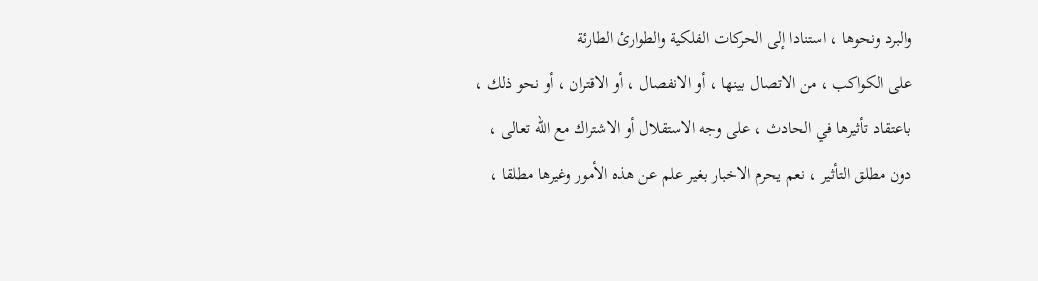والبرد ونحوها ، استنادا إلى الحركات الفلكية والطوارئ الطارئة
على الكواكب ، من الاتصال بينها ، أو الانفصال ، أو الاقتران ، أو نحو ذلك ،
باعتقاد تأثيرها في الحادث ، على وجه الاستقلال أو الاشتراك مع الله تعالى ،
دون مطلق التأثير ، نعم يحرم الاخبار بغير علم عن هذه الأمور وغيرها مطلقا ،